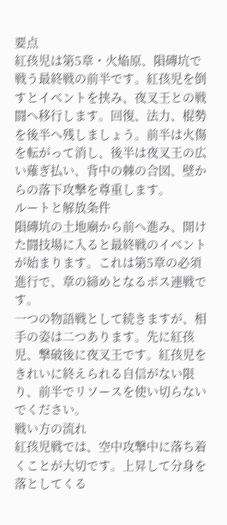要点
紅孩児は第5章・火焔原、隕磚坑で戦う最終戦の前半です。紅孩児を倒すとイベントを挟み、夜叉王との戦闘へ移行します。回復、法力、棍勢を後半へ残しましょう。前半は火傷を転がって消し、後半は夜叉王の広い薙ぎ払い、背中の棘の合図、壁からの落下攻撃を尊重します。
ルートと解放条件
隕磚坑の土地廟から前へ進み、開けた闘技場に入ると最終戦のイベントが始まります。これは第5章の必須進行で、章の締めとなるボス連戦です。
一つの物語戦として続きますが、相手の姿は二つあります。先に紅孩児、撃破後に夜叉王です。紅孩児をきれいに終えられる自信がない限り、前半でリソースを使い切らないでください。
戦い方の流れ
紅孩児戦では、空中攻撃中に落ち着くことが大切です。上昇して分身を落としてくる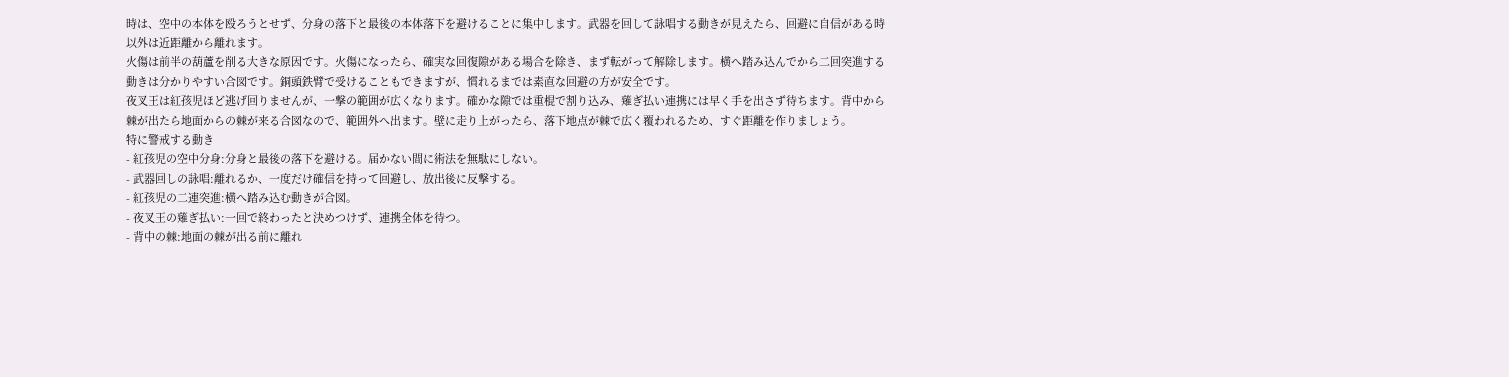時は、空中の本体を殴ろうとせず、分身の落下と最後の本体落下を避けることに集中します。武器を回して詠唱する動きが見えたら、回避に自信がある時以外は近距離から離れます。
火傷は前半の葫蘆を削る大きな原因です。火傷になったら、確実な回復隙がある場合を除き、まず転がって解除します。横へ踏み込んでから二回突進する動きは分かりやすい合図です。銅頭鉄臂で受けることもできますが、慣れるまでは素直な回避の方が安全です。
夜叉王は紅孩児ほど逃げ回りませんが、一撃の範囲が広くなります。確かな隙では重棍で割り込み、薙ぎ払い連携には早く手を出さず待ちます。背中から棘が出たら地面からの棘が来る合図なので、範囲外へ出ます。壁に走り上がったら、落下地点が棘で広く覆われるため、すぐ距離を作りましょう。
特に警戒する動き
- 紅孩児の空中分身:分身と最後の落下を避ける。届かない間に術法を無駄にしない。
- 武器回しの詠唱:離れるか、一度だけ確信を持って回避し、放出後に反撃する。
- 紅孩児の二連突進:横へ踏み込む動きが合図。
- 夜叉王の薙ぎ払い:一回で終わったと決めつけず、連携全体を待つ。
- 背中の棘:地面の棘が出る前に離れ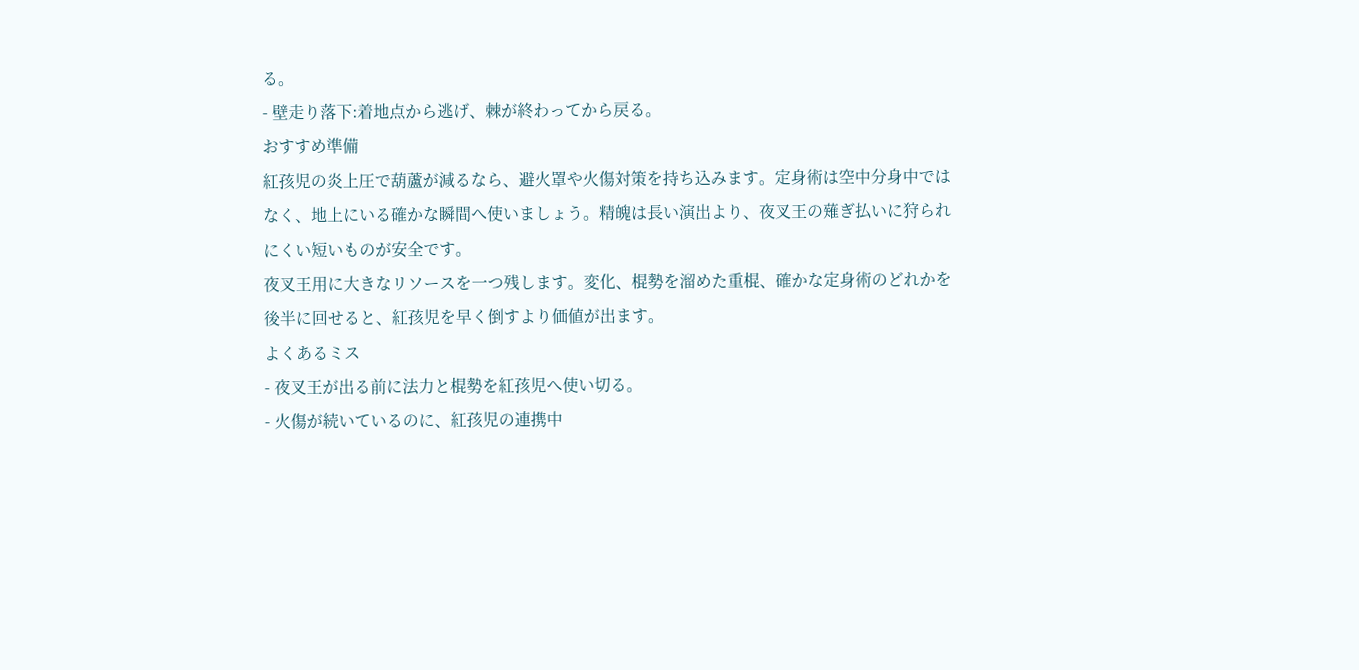る。
- 壁走り落下:着地点から逃げ、棘が終わってから戻る。
おすすめ準備
紅孩児の炎上圧で葫蘆が減るなら、避火罩や火傷対策を持ち込みます。定身術は空中分身中ではなく、地上にいる確かな瞬間へ使いましょう。精魄は長い演出より、夜叉王の薙ぎ払いに狩られにくい短いものが安全です。
夜叉王用に大きなリソースを一つ残します。変化、棍勢を溜めた重棍、確かな定身術のどれかを後半に回せると、紅孩児を早く倒すより価値が出ます。
よくあるミス
- 夜叉王が出る前に法力と棍勢を紅孩児へ使い切る。
- 火傷が続いているのに、紅孩児の連携中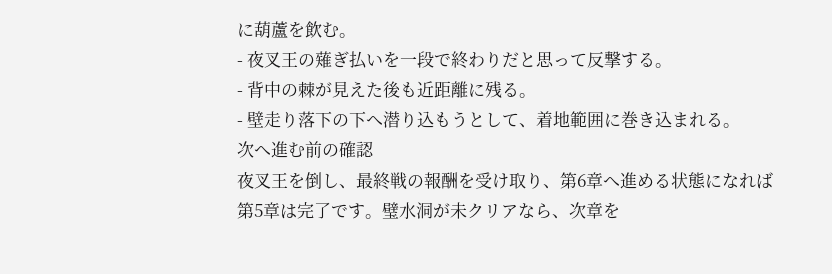に葫蘆を飲む。
- 夜叉王の薙ぎ払いを一段で終わりだと思って反撃する。
- 背中の棘が見えた後も近距離に残る。
- 壁走り落下の下へ潜り込もうとして、着地範囲に巻き込まれる。
次へ進む前の確認
夜叉王を倒し、最終戦の報酬を受け取り、第6章へ進める状態になれば第5章は完了です。璧水洞が未クリアなら、次章を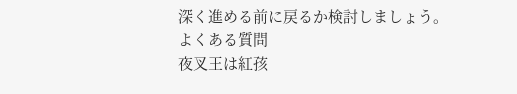深く進める前に戻るか検討しましょう。
よくある質問
夜叉王は紅孩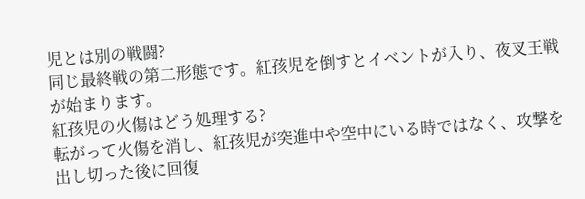児とは別の戦闘?
同じ最終戦の第二形態です。紅孩児を倒すとイベントが入り、夜叉王戦が始まります。
紅孩児の火傷はどう処理する?
転がって火傷を消し、紅孩児が突進中や空中にいる時ではなく、攻撃を出し切った後に回復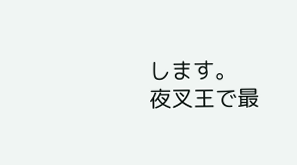します。
夜叉王で最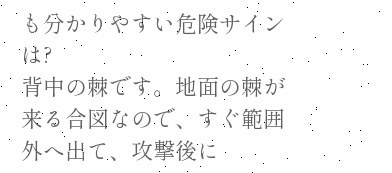も分かりやすい危険サインは?
背中の棘です。地面の棘が来る合図なので、すぐ範囲外へ出て、攻撃後に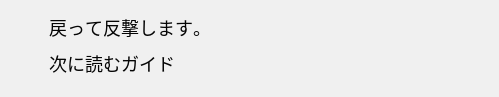戻って反撃します。
次に読むガイド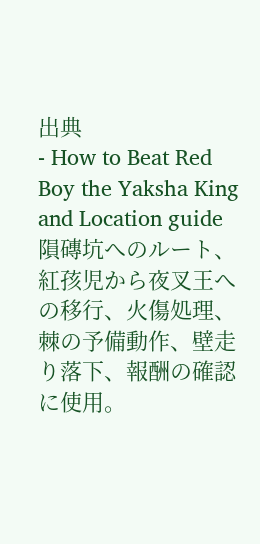出典
- How to Beat Red Boy the Yaksha King and Location guide
隕磚坑へのルート、紅孩児から夜叉王への移行、火傷処理、棘の予備動作、壁走り落下、報酬の確認に使用。